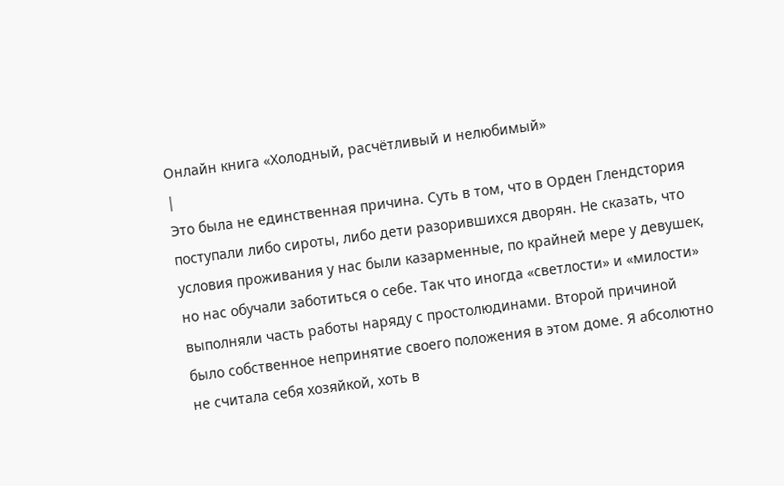Онлайн книга «Холодный, расчётливый и нелюбимый»
|
Это была не единственная причина. Суть в том, что в Орден Глендстория поступали либо сироты, либо дети разорившихся дворян. Не сказать, что условия проживания у нас были казарменные, по крайней мере у девушек, но нас обучали заботиться о себе. Так что иногда «светлости» и «милости» выполняли часть работы наряду с простолюдинами. Второй причиной было собственное непринятие своего положения в этом доме. Я абсолютно не считала себя хозяйкой, хоть в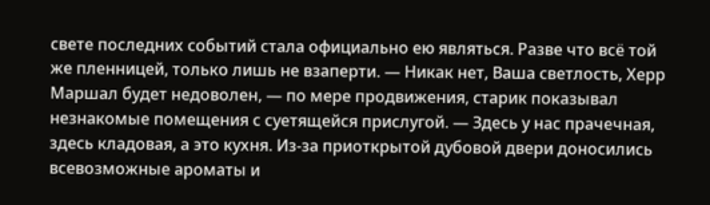свете последних событий стала официально ею являться. Разве что всё той же пленницей, только лишь не взаперти. — Никак нет, Ваша светлость, Херр Маршал будет недоволен, — по мере продвижения, старик показывал незнакомые помещения с суетящейся прислугой. — Здесь у нас прачечная, здесь кладовая, а это кухня. Из-за приоткрытой дубовой двери доносились всевозможные ароматы и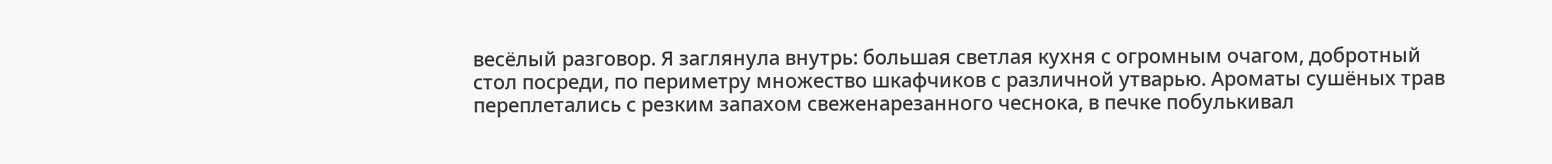весёлый разговор. Я заглянула внутрь: большая светлая кухня с огромным очагом, добротный стол посреди, по периметру множество шкафчиков с различной утварью. Ароматы сушёных трав переплетались с резким запахом свеженарезанного чеснока, в печке побулькивал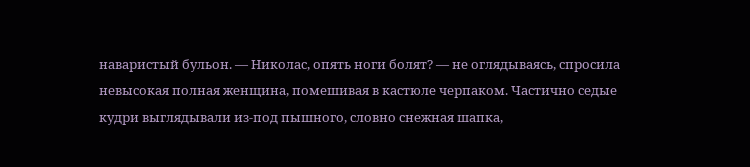наваристый бульон. — Николас, опять ноги болят? — не оглядываясь, спросила невысокая полная женщина, помешивая в кастюле черпаком. Частично седые кудри выглядывали из-под пышного, словно снежная шапка,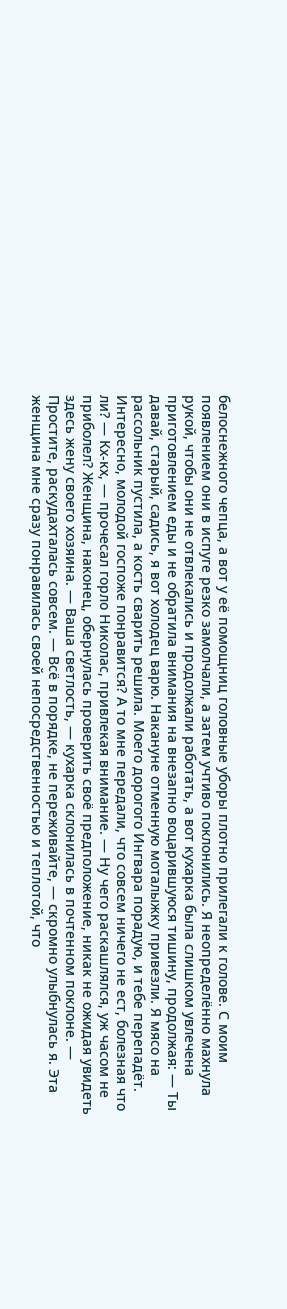белоснежного чепца, а вот у её помощниц головные уборы плотно прилегали к голове. С моим появлением они в испуге резко замолчали, а затем учтиво поклонились. Я неопределённо махнула рукой, чтобы они не отвлекались и продолжали работать, а вот кухарка была слишком увлечена приготовлением еды и не обратила внимания на внезапно воцарившуюся тишину, продолжая: — Ты давай, старый, садись, я вот холодец варю. Накануне отменную моталыжку привезли. Я мясо на рассольник пустила, а кость сварить решила. Моего дорогого Ингвара порадую, и тебе перепадёт. Интересно, молодой госпоже понравится? А то мне передали, что совсем ничего не ест, болезная что ли? — Кх-кх, — прочесал горло Николас, привлекая внимание. — Ну чего раскашлялся, уж часом не приболел? Женщина, наконец, обернулась проверить своё предположение, никак не ожидая увидеть здесь жену своего хозяина. — Ваша светлость, — кухарка склонилась в почтенном поклоне. — Простите, раскудахталась совсем. — Всё в порядке, не переживайте, — скромно улыбнулась я. Эта женщина мне сразу понравилась своей непосредственностью и теплотой, что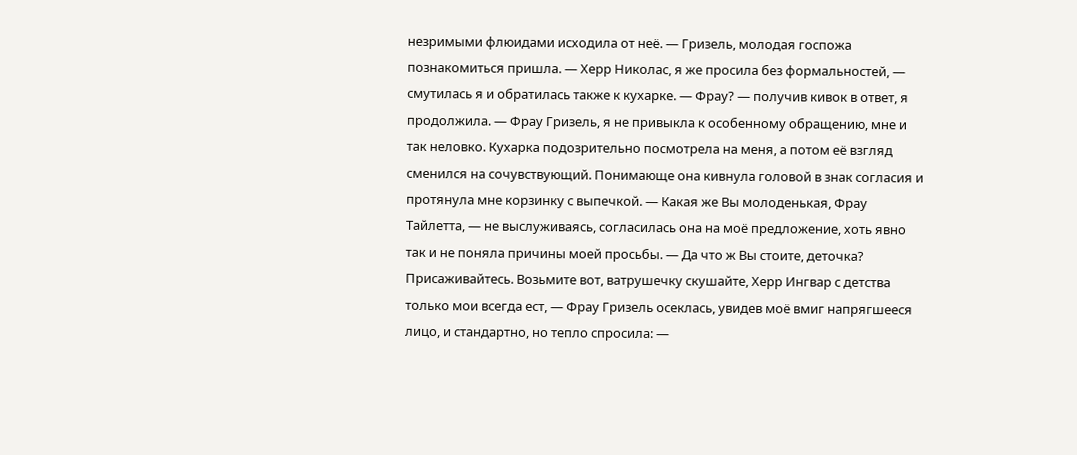незримыми флюидами исходила от неё. — Гризель, молодая госпожа познакомиться пришла. — Херр Николас, я же просила без формальностей, — смутилась я и обратилась также к кухарке. — Фрау? — получив кивок в ответ, я продолжила. — Фрау Гризель, я не привыкла к особенному обращению, мне и так неловко. Кухарка подозрительно посмотрела на меня, а потом её взгляд сменился на сочувствующий. Понимающе она кивнула головой в знак согласия и протянула мне корзинку с выпечкой. — Какая же Вы молоденькая, Фрау Тайлетта, — не выслуживаясь, согласилась она на моё предложение, хоть явно так и не поняла причины моей просьбы. — Да что ж Вы стоите, деточка? Присаживайтесь. Возьмите вот, ватрушечку скушайте, Херр Ингвар с детства только мои всегда ест, — Фрау Гризель осеклась, увидев моё вмиг напрягшееся лицо, и стандартно, но тепло спросила: —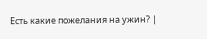Есть какие пожелания на ужин? |